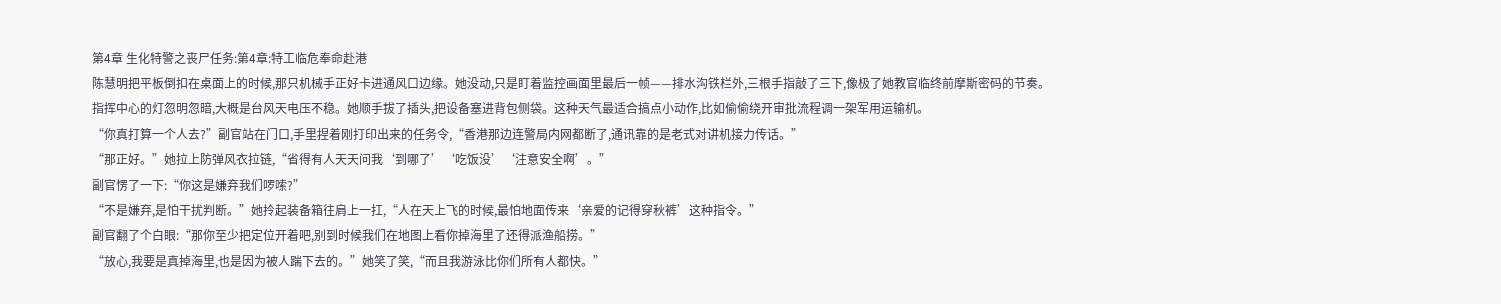第4章 生化特警之丧尸任务:第4章:特工临危奉命赴港
陈慧明把平板倒扣在桌面上的时候,那只机械手正好卡进通风口边缘。她没动,只是盯着监控画面里最后一帧——排水沟铁栏外,三根手指敲了三下,像极了她教官临终前摩斯密码的节奏。
指挥中心的灯忽明忽暗,大概是台风天电压不稳。她顺手拔了插头,把设备塞进背包侧袋。这种天气最适合搞点小动作,比如偷偷绕开审批流程调一架军用运输机。
“你真打算一个人去?”副官站在门口,手里捏着刚打印出来的任务令,“香港那边连警局内网都断了,通讯靠的是老式对讲机接力传话。”
“那正好。”她拉上防弹风衣拉链,“省得有人天天问我‘到哪了’‘吃饭没’‘注意安全啊’。”
副官愣了一下:“你这是嫌弃我们啰嗦?”
“不是嫌弃,是怕干扰判断。”她拎起装备箱往肩上一扛,“人在天上飞的时候,最怕地面传来‘亲爱的记得穿秋裤’这种指令。”
副官翻了个白眼:“那你至少把定位开着吧,别到时候我们在地图上看你掉海里了还得派渔船捞。”
“放心,我要是真掉海里,也是因为被人踹下去的。”她笑了笑,“而且我游泳比你们所有人都快。”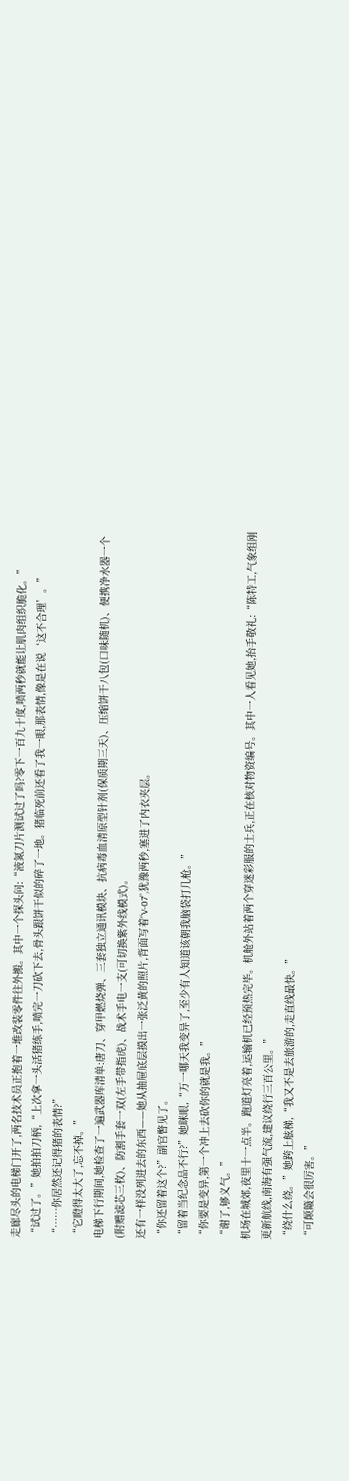走廊尽头的电梯门开了,两名技术员正抱着一堆改装零件往外搬。其中一个探头问:“液氮刀片测试过了吗?零下一百九十度,喷两秒就能让肌肉组织脆化。”
“试过了。”她拍拍刀柄,“上次拿一头活猪练手,喷完一刀砍下去,骨头跟饼干似的碎了一地。猪临死前还看了我一眼,那表情,像是在说‘这不合理’。”
“……你居然还记得猪的表情?”
“它瞪得太大了,忘不掉。”
电梯下行期间,她检查了一遍武器库清单:唐刀、穿甲燃烧弹、三套独立通讯模块、抗病毒血清原型针剂(保质期三天)、压缩饼干八包(口味随机)、便携净水器一个(附赠滤芯三枚)、防割手套一双(左手带指虎)、战术手电一支(可切换紫外线模式)。
还有一样没列进去的东西——她从抽屉底层摸出一张泛黄的照片,背面写着“V-07”,犹豫两秒,塞进了内衣夹层。
“你还留着这个?”副官瞥见了。
“留着当纪念品不行?”她眯眼,“万一哪天我变异了,至少有人知道该朝我脑袋打几枪。”
“你要是变异,第一个冲上去砍你的就是我。”
“谢了,够义气。”
机场在城郊,夜里十一点半。跑道灯亮着,运输机已经预热完毕。机舱外站着两个穿迷彩服的士兵,正在核对物资编号。其中一人看见她,抬手敬礼:“陈特工,气象组刚更新航线,南海有强气流,建议绕行三百公里。”
“绕什么绕。”她跨上舷梯,“我又不是去旅游的,走直线最快。”
“可颠簸会很厉害。”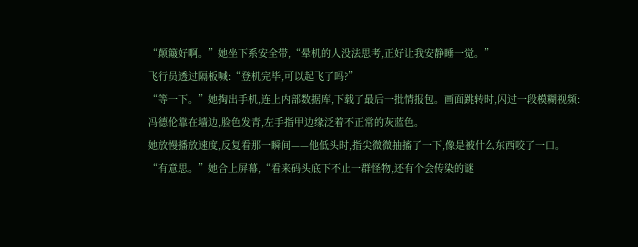“颠簸好啊。”她坐下系安全带,“晕机的人没法思考,正好让我安静睡一觉。”
飞行员透过隔板喊:“登机完毕,可以起飞了吗?”
“等一下。”她掏出手机,连上内部数据库,下载了最后一批情报包。画面跳转时,闪过一段模糊视频:冯德伦靠在墙边,脸色发青,左手指甲边缘泛着不正常的灰蓝色。
她放慢播放速度,反复看那一瞬间——他低头时,指尖微微抽搐了一下,像是被什么东西咬了一口。
“有意思。”她合上屏幕,“看来码头底下不止一群怪物,还有个会传染的谜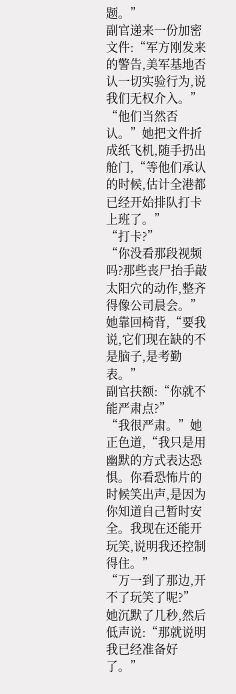题。”
副官递来一份加密文件:“军方刚发来的警告,美军基地否认一切实验行为,说我们无权介入。”
“他们当然否认。”她把文件折成纸飞机,随手扔出舱门,“等他们承认的时候,估计全港都已经开始排队打卡上班了。”
“打卡?”
“你没看那段视频吗?那些丧尸抬手敲太阳穴的动作,整齐得像公司晨会。”她靠回椅背,“要我说,它们现在缺的不是脑子,是考勤表。”
副官扶额:“你就不能严肃点?”
“我很严肃。”她正色道,“我只是用幽默的方式表达恐惧。你看恐怖片的时候笑出声,是因为你知道自己暂时安全。我现在还能开玩笑,说明我还控制得住。”
“万一到了那边,开不了玩笑了呢?”
她沉默了几秒,然后低声说:“那就说明我已经准备好了。”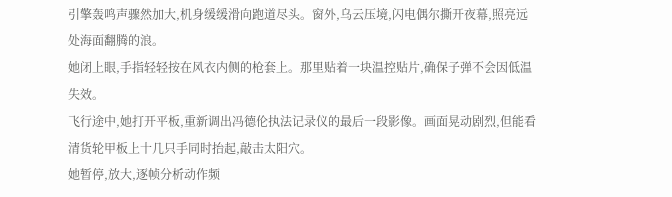引擎轰鸣声骤然加大,机身缓缓滑向跑道尽头。窗外,乌云压境,闪电偶尔撕开夜幕,照亮远处海面翻腾的浪。
她闭上眼,手指轻轻按在风衣内侧的枪套上。那里贴着一块温控贴片,确保子弹不会因低温失效。
飞行途中,她打开平板,重新调出冯德伦执法记录仪的最后一段影像。画面晃动剧烈,但能看清货轮甲板上十几只手同时抬起,敲击太阳穴。
她暂停,放大,逐帧分析动作频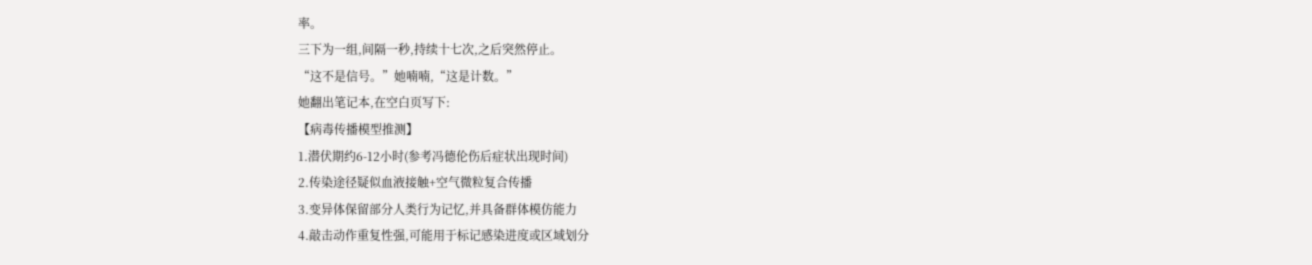率。
三下为一组,间隔一秒,持续十七次,之后突然停止。
“这不是信号。”她喃喃,“这是计数。”
她翻出笔记本,在空白页写下:
【病毒传播模型推测】
1.潜伏期约6-12小时(参考冯德伦伤后症状出现时间)
2.传染途径疑似血液接触+空气微粒复合传播
3.变异体保留部分人类行为记忆,并具备群体模仿能力
4.敲击动作重复性强,可能用于标记感染进度或区域划分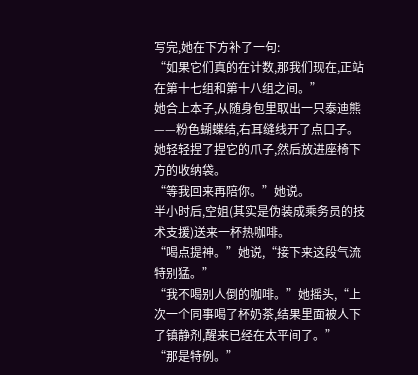写完,她在下方补了一句:
“如果它们真的在计数,那我们现在,正站在第十七组和第十八组之间。”
她合上本子,从随身包里取出一只泰迪熊——粉色蝴蝶结,右耳缝线开了点口子。她轻轻捏了捏它的爪子,然后放进座椅下方的收纳袋。
“等我回来再陪你。”她说。
半小时后,空姐(其实是伪装成乘务员的技术支援)送来一杯热咖啡。
“喝点提神。”她说,“接下来这段气流特别猛。”
“我不喝别人倒的咖啡。”她摇头,“上次一个同事喝了杯奶茶,结果里面被人下了镇静剂,醒来已经在太平间了。”
“那是特例。”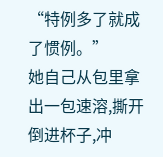“特例多了就成了惯例。”
她自己从包里拿出一包速溶,撕开倒进杯子,冲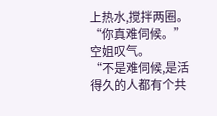上热水,搅拌两圈。
“你真难伺候。”空姐叹气。
“不是难伺候,是活得久的人都有个共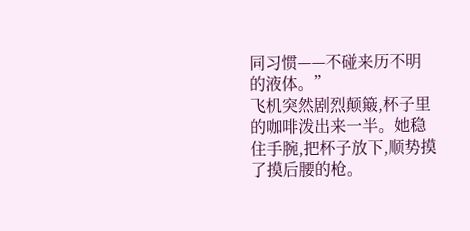同习惯——不碰来历不明的液体。”
飞机突然剧烈颠簸,杯子里的咖啡泼出来一半。她稳住手腕,把杯子放下,顺势摸了摸后腰的枪。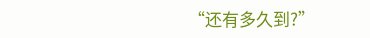“还有多久到?”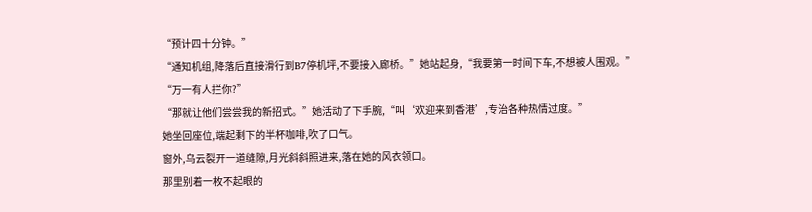“预计四十分钟。”
“通知机组,降落后直接滑行到B7停机坪,不要接入廊桥。”她站起身,“我要第一时间下车,不想被人围观。”
“万一有人拦你?”
“那就让他们尝尝我的新招式。”她活动了下手腕,“叫‘欢迎来到香港’,专治各种热情过度。”
她坐回座位,端起剩下的半杯咖啡,吹了口气。
窗外,乌云裂开一道缝隙,月光斜斜照进来,落在她的风衣领口。
那里别着一枚不起眼的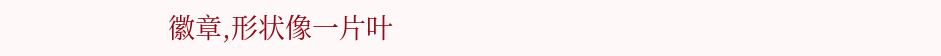徽章,形状像一片叶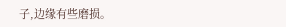子,边缘有些磨损。